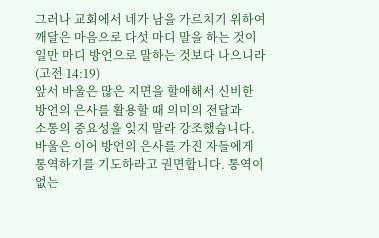그러나 교회에서 네가 남을 가르치기 위하여
깨달은 마음으로 다섯 마디 말을 하는 것이
일만 마디 방언으로 말하는 것보다 나으니라
(고전 14:19)
앞서 바울은 많은 지면을 할애해서 신비한
방언의 은사를 활용할 때 의미의 전달과
소통의 중요성을 잊지 말라 강조했습니다.
바울은 이어 방언의 은사를 가진 자들에게
통역하기를 기도하라고 권면합니다. 통역이
없는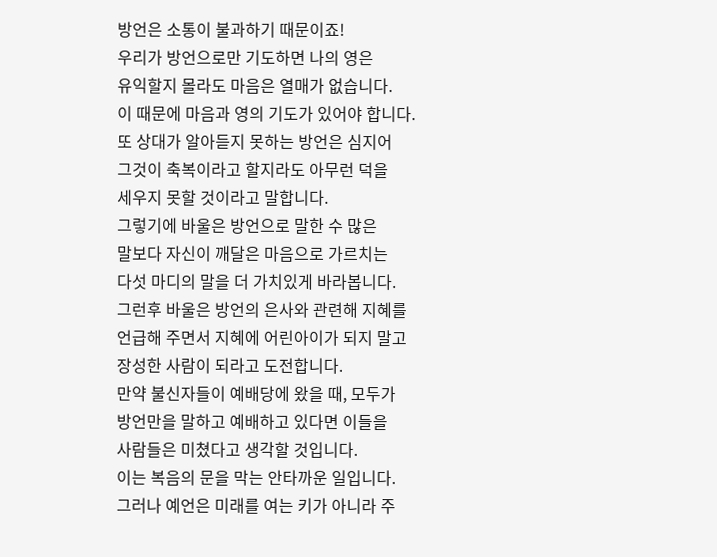방언은 소통이 불과하기 때문이죠!
우리가 방언으로만 기도하면 나의 영은
유익할지 몰라도 마음은 열매가 없습니다.
이 때문에 마음과 영의 기도가 있어야 합니다.
또 상대가 알아듣지 못하는 방언은 심지어
그것이 축복이라고 할지라도 아무런 덕을
세우지 못할 것이라고 말합니다.
그렇기에 바울은 방언으로 말한 수 많은
말보다 자신이 깨달은 마음으로 가르치는
다섯 마디의 말을 더 가치있게 바라봅니다.
그런후 바울은 방언의 은사와 관련해 지혜를
언급해 주면서 지혜에 어린아이가 되지 말고
장성한 사람이 되라고 도전합니다.
만약 불신자들이 예배당에 왔을 때, 모두가
방언만을 말하고 예배하고 있다면 이들을
사람들은 미쳤다고 생각할 것입니다.
이는 복음의 문을 막는 안타까운 일입니다.
그러나 예언은 미래를 여는 키가 아니라 주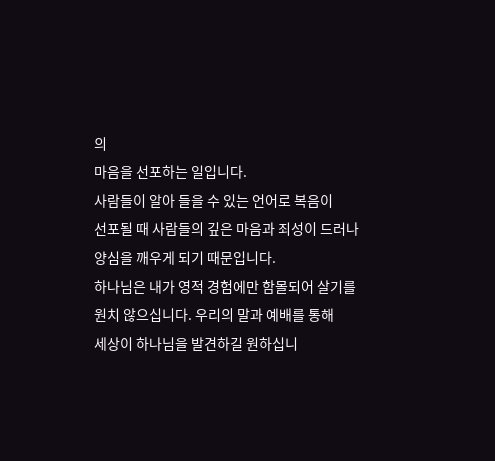의
마음을 선포하는 일입니다.
사람들이 알아 들을 수 있는 언어로 복음이
선포될 때 사람들의 깊은 마음과 죄성이 드러나
양심을 깨우게 되기 때문입니다.
하나님은 내가 영적 경험에만 함몰되어 살기를
원치 않으십니다. 우리의 말과 예배를 통해
세상이 하나님을 발견하길 원하십니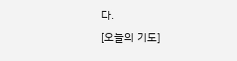다.
[오늘의 기도]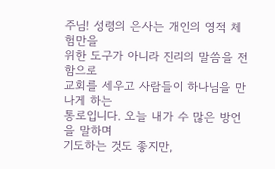주님! 성령의 은사는 개인의 영적 체험만을
위한 도구가 아니라 진리의 말씀을 전함으로
교회를 세우고 사람들이 하나님을 만나게 하는
통로입니다. 오늘 내가 수 많은 방언을 말하며
기도하는 것도 좋지만,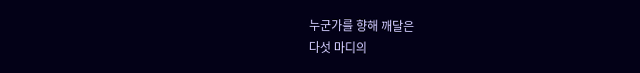누군가를 향해 깨달은
다섯 마디의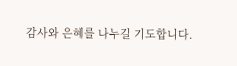감사와 은혜를 나누길 기도합니다.